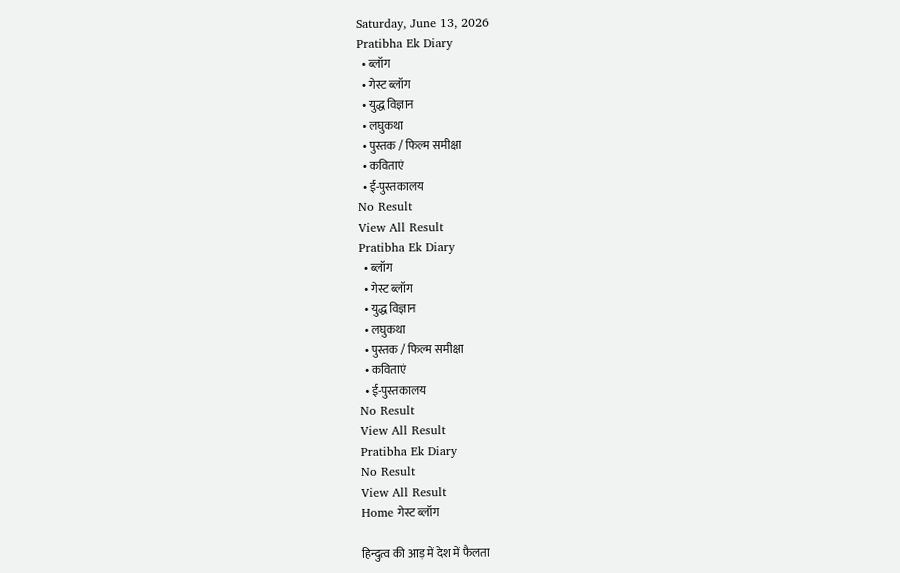Saturday, June 13, 2026
Pratibha Ek Diary
  • ब्लॉग
  • गेस्ट ब्लॉग
  • युद्ध विज्ञान
  • लघुकथा
  • पुस्तक / फिल्म समीक्षा
  • कविताएं
  • ई-पुस्तकालय
No Result
View All Result
Pratibha Ek Diary
  • ब्लॉग
  • गेस्ट ब्लॉग
  • युद्ध विज्ञान
  • लघुकथा
  • पुस्तक / फिल्म समीक्षा
  • कविताएं
  • ई-पुस्तकालय
No Result
View All Result
Pratibha Ek Diary
No Result
View All Result
Home गेस्ट ब्लॉग

हिन्दुत्व की आड़ में देश में फैलता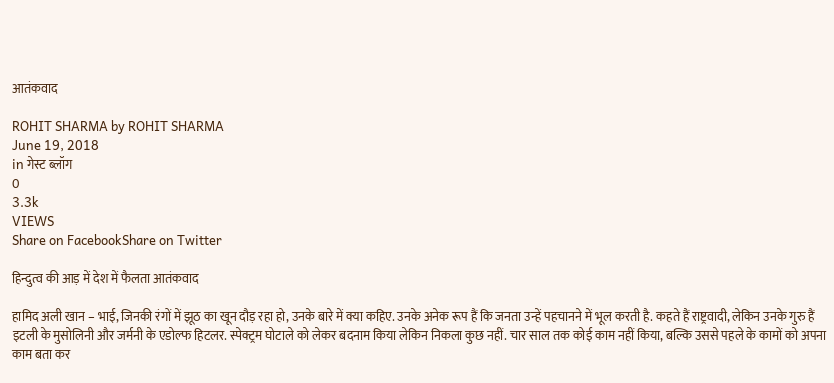आतंकवाद

ROHIT SHARMA by ROHIT SHARMA
June 19, 2018
in गेस्ट ब्लॉग
0
3.3k
VIEWS
Share on FacebookShare on Twitter

हिन्दुत्व की आड़ में देश में फैलता आतंकवाद

हामिद अली खान – भाई, जिनकी रंगों में झूठ का खून दौड़ रहा हो, उनके बारे में क्या कहिए. उनके अनेक रूप हैं कि जनता उन्हें पहचानने में भूल करती है. कहते हैं राष्ट्रवादी, लेकिन उनके गुरु हैं इटली के मुसोलिनी और जर्मनी के एडोल्फ हिटलर. स्पेक्ट्रम घोटाले को लेकर बदनाम किया लेकिन निकला कुछ नहीं. चार साल तक कोई काम नहीं किया, बल्कि उससे पहले के कामों को अपना काम बता कर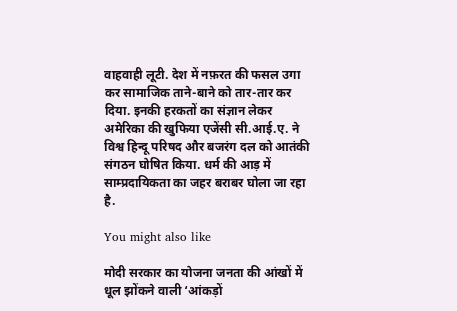वाहवाही लूटी. देश में नफ़रत की फसल उगा कर सामाजिक ताने-बाने को तार-तार कर दिया. इनकी हरकतों का संज्ञान लेकर अमेरिका की खुफिया एजेंसी सी.आई.ए. ने विश्व हिन्दू परिषद और बजरंग दल को आतंकी संगठन घोषित किया. धर्म की आड़ में साम्प्रदायिकता का जहर बराबर घोला जा रहा है.

You might also like

मोदी सरकार का योजना जनता की आंखों में धूल झोंकने वाली ‘आंकड़ों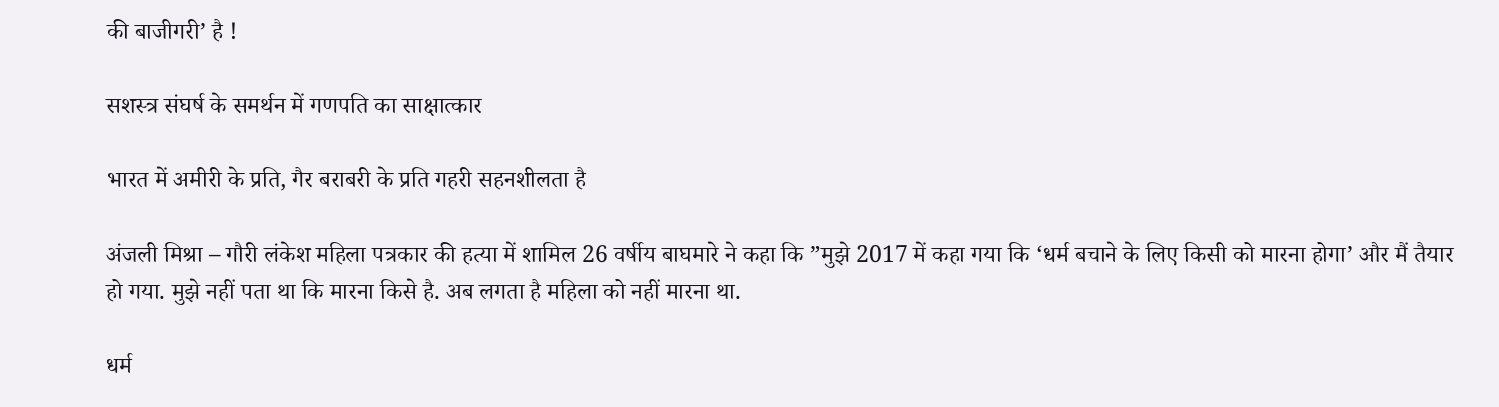की बाजीगरी’ है !

सशस्त्र संघर्ष के समर्थन में गणपति का साक्षात्कार

भारत में अमीरी के प्रति, गैर बराबरी के प्रति गहरी सहनशीलता है

अंजली मिश्रा – गौरी लंकेश महिला पत्रकार की हत्या में शामिल 26 वर्षीय बाघमारे ने कहा कि ”मुझे 2017 में कहा गया कि ‘धर्म बचाने के लिए किसी को मारना होगा’ और मैं तैयार हो गया. मुझे नहीं पता था कि मारना किसे है. अब लगता है महिला को नहीं मारना था.

धर्म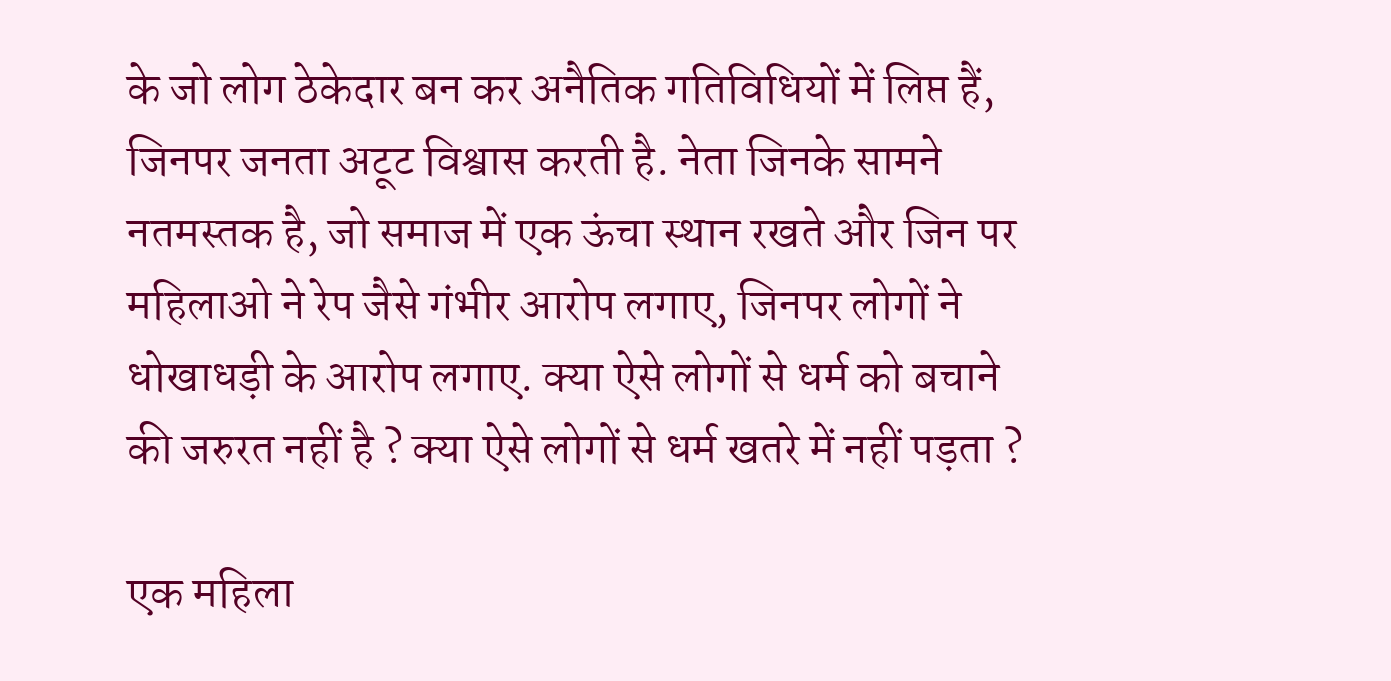के जो लोग ठेकेदार बन कर अनैतिक गतिविधियों में लिप्त हैं, जिनपर जनता अटूट विश्वास करती है. नेता जिनके सामने नतमस्तक है, जो समाज में एक ऊंचा स्थान रखते और जिन पर महिलाओ ने रेप जैसे गंभीर आरोप लगाए, जिनपर लोगों ने धोखाधड़ी के आरोप लगाए. क्या ऐसे लोगों से धर्म को बचाने की जरुरत नहीं है ? क्या ऐसे लोगों से धर्म खतरे में नहीं पड़ता ?

एक महिला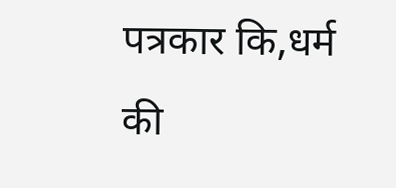पत्रकार कि,धर्म की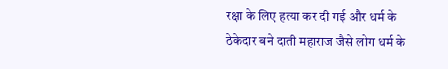रक्षा के लिए हत्या कर दी गई और धर्म के ठेकेदार बने दाती महाराज जैसे लोग धर्म के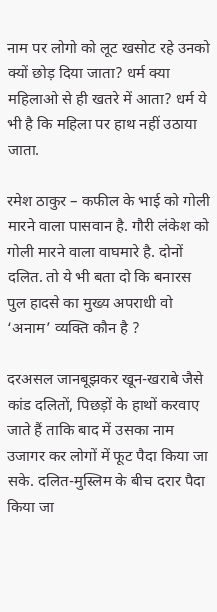नाम पर लोगो को लूट खसोट रहे उनको क्यों छोड़ दिया जाता? धर्म क्या महिलाओ से ही खतरे में आता? धर्म ये भी है कि महिला पर हाथ नहीं उठाया जाता.

रमेश ठाकुर – कफील के भाई को गोली मारने वाला पासवान है. गौरी लंकेश को गोली मारने वाला वाघमारे है. दोनों दलित. तो ये भी बता दो कि बनारस पुल हादसे का मुख्य अपराधी वो ‘अनाम’ व्यक्ति कौन है ?

दरअसल जानबूझकर खून-खराबे जैसे कांड दलितों, पिछड़ों के हाथों करवाए जाते हैं ताकि बाद में उसका नाम उजागर कर लोगों में फूट पैदा किया जा सके. दलित-मुस्लिम के बीच दरार पैदा किया जा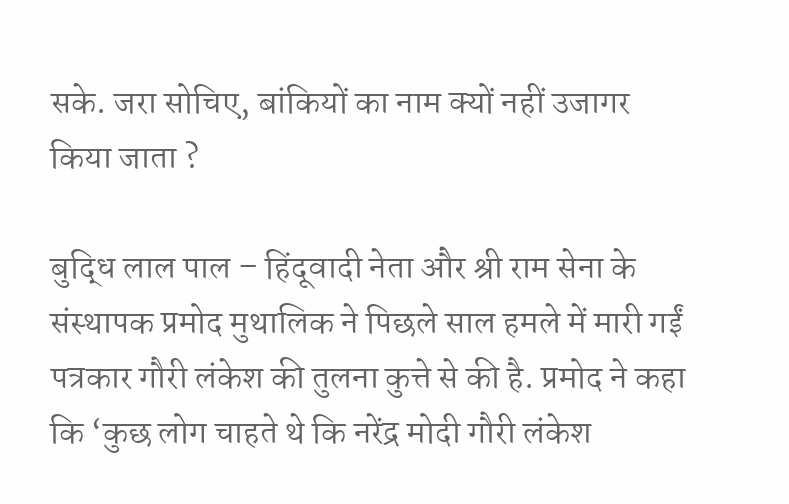सके. जरा सोचिए, बांकियों का नाम क्यों नहीं उजागर किया जाता ?

बुद्धि लाल पाल – हिंदूवादी नेता और श्री राम सेना के संस्थापक प्रमोद मुथालिक ने पिछले साल हमले में मारी गईं पत्रकार गौरी लंकेश की तुलना कुत्ते से की है. प्रमोद ने कहा कि ‘कुछ लोग चाहते थे कि नरेंद्र मोदी गौरी लंकेश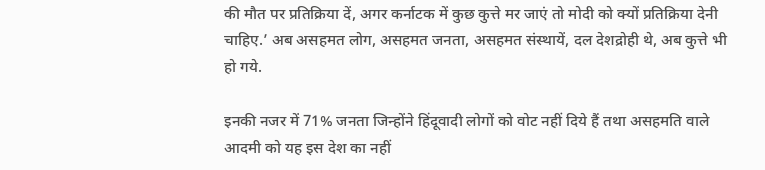की मौत पर प्रतिक्रिया दें, अगर कर्नाटक में कुछ कुत्ते मर जाएं तो मोदी को क्यों प्रतिक्रिया देनी चाहिए.’ अब असहमत लोग, असहमत जनता, असहमत संस्थायें, दल देशद्रोही थे, अब कुत्ते भी हो गये.

इनकी नजर में 71% जनता जिन्होंने हिंदूवादी लोगों को वोट नहीं दिये हैं तथा असहमति वाले आदमी को यह इस देश का नहीं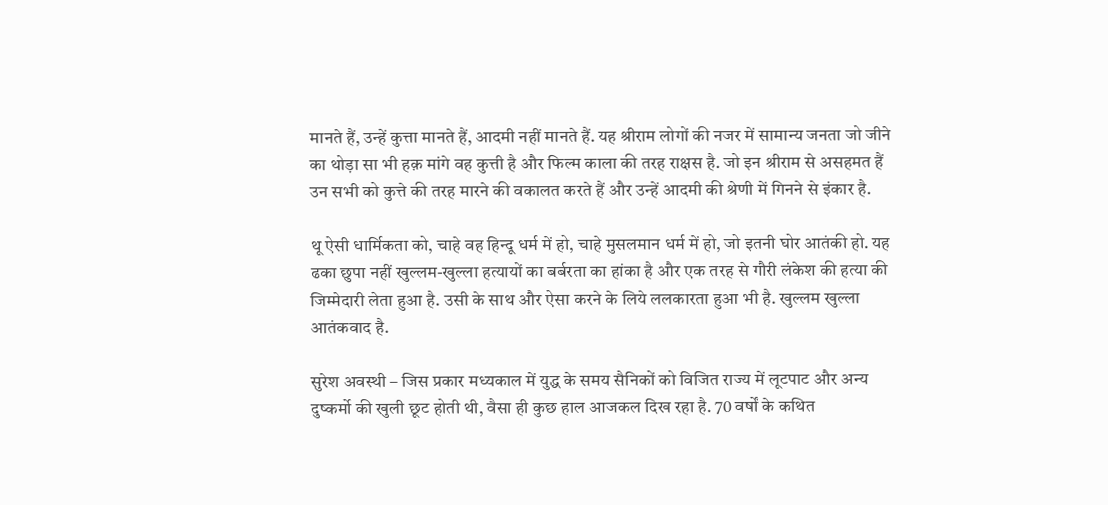मानते हैं, उन्हें कुत्ता मानते हैं, आदमी नहीं मानते हैं. यह श्रीराम लोगों की नजर में सामान्य जनता जो जीने का थोड़ा सा भी हक़ मांगे वह कुत्ती है और फिल्म काला की तरह राक्षस है. जो इन श्रीराम से असहमत हैं उन सभी को कुत्ते की तरह मारने की वकालत करते हैं और उन्हें आदमी की श्रेणी में गिनने से इंकार है.

थू ऐसी धार्मिकता को, चाहे वह हिन्दू धर्म में हो, चाहे मुसलमान धर्म में हो, जो इतनी घोर आतंकी हो. यह ढका छुपा नहीं खुल्लम-खुल्ला हत्यायों का बर्बरता का हांका है और एक तरह से गौरी लंकेश की हत्या की जिम्मेदारी लेता हुआ है. उसी के साथ और ऐसा करने के लिये ललकारता हुआ भी है. खुल्लम खुल्ला आतंकवाद है.

सुरेश अवस्थी – जिस प्रकार मध्यकाल में युद्ध के समय सैनिकों को विजित राज्य में लूटपाट और अन्य दुष्कर्मो की खुली छूट होती थी, वैसा ही कुछ हाल आजकल दिख रहा है. 70 वर्षों के कथित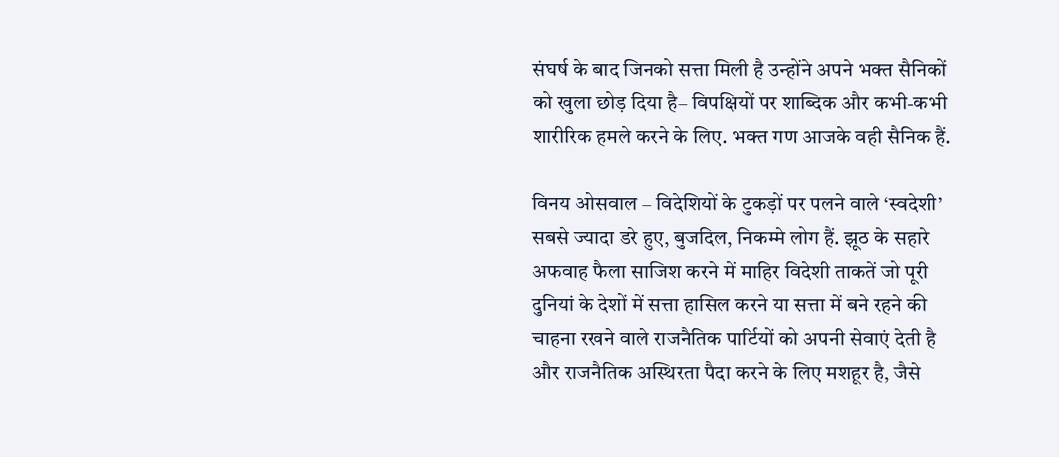संघर्ष के बाद जिनको सत्ता मिली है उन्होंने अपने भक्त सैनिकों को खुला छोड़ दिया है– विपक्षियों पर शाब्दिक और कभी-कभी शारीरिक हमले करने के लिए. भक्त गण आजके वही सैनिक हैं.

विनय ओसवाल – विदेशियों के टुकड़ों पर पलने वाले ‘स्वदेशी’ सबसे ज्यादा डरे हुए, बुजदिल, निकम्मे लोग हैं. झूठ के सहारे अफवाह फैला साजिश करने में माहिर विदेशी ताकतें जो पूरी दुनियां के देशों में सत्ता हासिल करने या सत्ता में बने रहने की चाहना रखने वाले राजनैतिक पार्टियों को अपनी सेवाएं देती है और राजनैतिक अस्थिरता पैदा करने के लिए मशहूर है, जैसे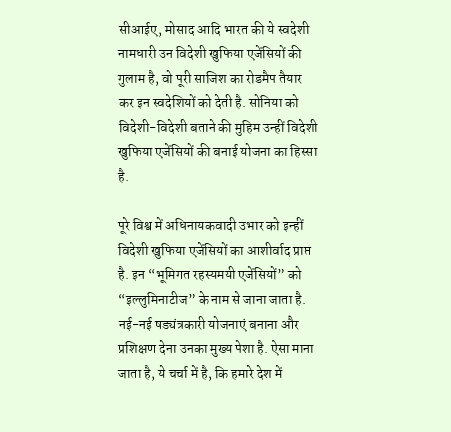सीआईए, मोसाद आदि भारत की ये स्वदेशी नामधारी उन विदेशी खुफिया एजेंसियों की गुलाम है, वो पूरी साजिश का रोडमैप तैयार कर इन स्वदेशियों को देती है. सोनिया को विदेशी-विदेशी बताने की मुहिम उन्हीं विदेशी खुफिया एजेंसियों की बनाई योजना का हिस्सा है.

पूरे विश्व में अधिनायकवादी उभार को इन्हीं विदेशी खुफिया एजेंसियों का आशीर्वाद प्राप्त है. इन “भूमिगत रहस्यमयी एजेंसियों” को “इल्लुमिनाटीज” के नाम से जाना जाता है. नई-नई षड्यंत्रकारी योजनाएं बनाना और प्रशिक्षण देना उनका मुख्य पेशा है. ऐसा माना जाता है, ये चर्चा में है, कि हमारे देश में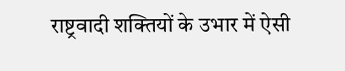राष्ट्रवादी शक्तियों के उभार में ऐसी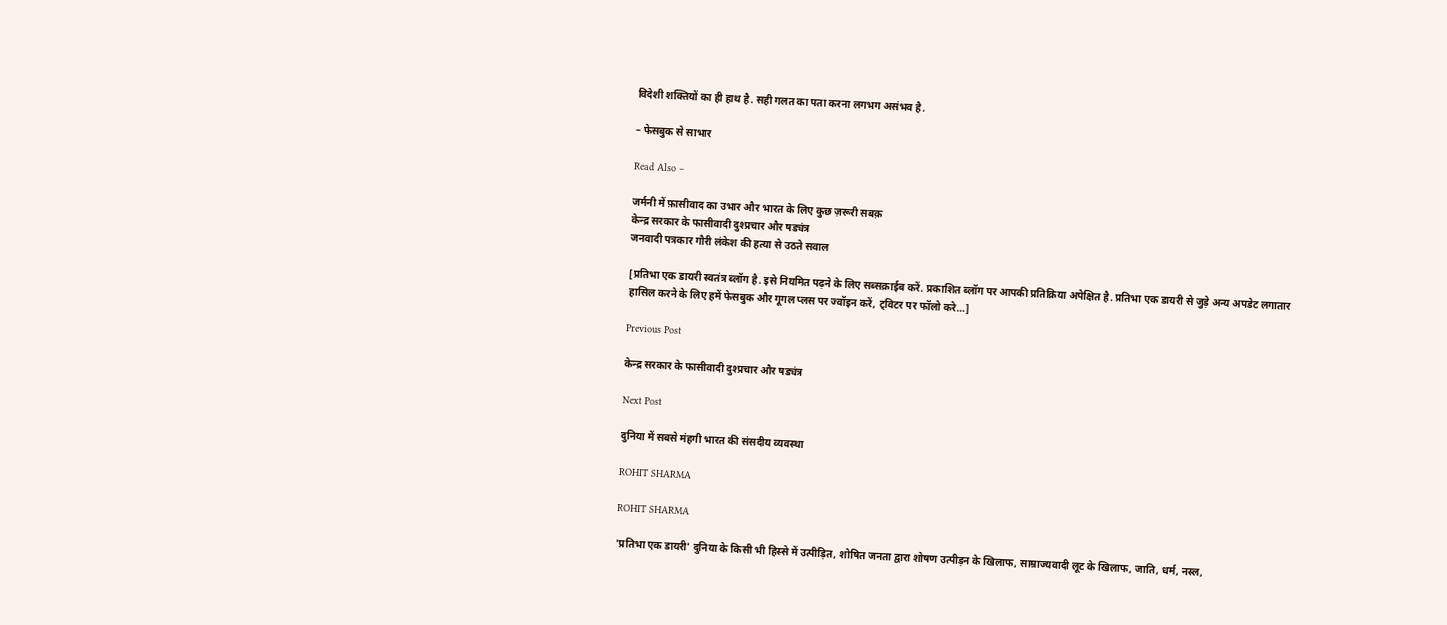विदेशी शक्तियों का ही हाथ है. सही गलत का पता करना लगभग असंभव है.

– फेसबुक से साभार

Read Also –

जर्मनी में फ़ासीवाद का उभार और भारत के लिए कुछ ज़रूरी सबक़
केन्द्र सरकार के फासीवादी दुश्प्रचार और षड्यंत्र
जनवादी पत्रकार गौरी लंकेश की हत्या से उठते सवाल

[प्रतिभा एक डायरी स्वतंत्र ब्लॉग है. इसे नियमित पढ़ने के लिए सब्सक्राईब करें. प्रकाशित ब्लॉग पर आपकी प्रतिक्रिया अपेक्षित है. प्रतिभा एक डायरी से जुड़े अन्य अपडेट लगातार हासिल करने के लिए हमें फेसबुक और गूगल प्लस पर ज्वॉइन करें, ट्विटर पर फॉलो करे…]

Previous Post

केन्द्र सरकार के फासीवादी दुश्प्रचार और षड्यंत्र

Next Post

दुनिया में सबसे मंहगी भारत की संसदीय व्यवस्था

ROHIT SHARMA

ROHIT SHARMA

'प्रतिभा एक डायरी' दुनिया के किसी भी हिस्से में उत्पीड़ित, शोषित जनता द्वारा शोषण उत्पीड़न के खिलाफ, साम्राज्यवादी लूट के खिलाफ, जाति, धर्म, नस्ल,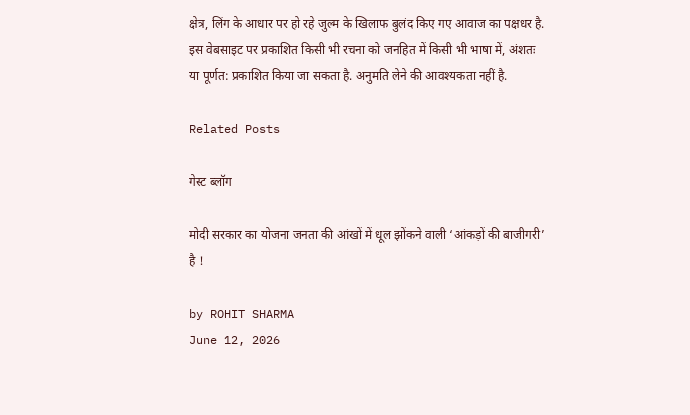क्षेत्र, लिंग के आधार पर हो रहे जुल्म के खिलाफ बुलंद किए गए आवाज का पक्षधर है. इस वेबसाइट पर प्रकाशित किसी भी रचना को जनहित में किसी भी भाषा में, अंशतः या पूर्णत: प्रकाशित किया जा सकता है. अनुमति लेने की आवश्यकता नहीं है.

Related Posts

गेस्ट ब्लॉग

मोदी सरकार का योजना जनता की आंखों में धूल झोंकने वाली ‘आंकड़ों की बाजीगरी’ है !

by ROHIT SHARMA
June 12, 2026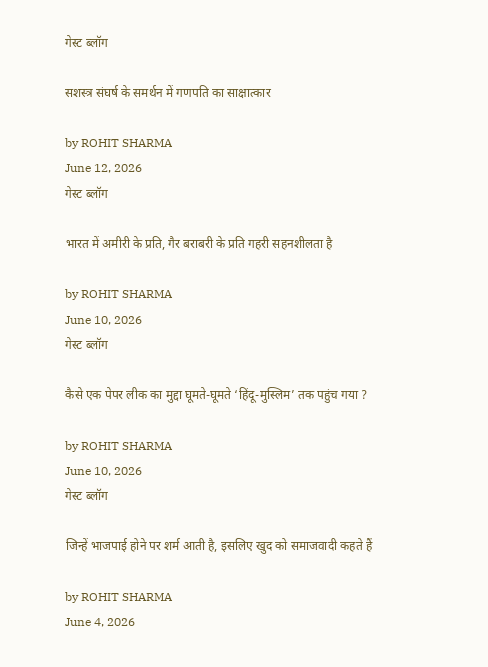गेस्ट ब्लॉग

सशस्त्र संघर्ष के समर्थन में गणपति का साक्षात्कार

by ROHIT SHARMA
June 12, 2026
गेस्ट ब्लॉग

भारत में अमीरी के प्रति, गैर बराबरी के प्रति गहरी सहनशीलता है

by ROHIT SHARMA
June 10, 2026
गेस्ट ब्लॉग

कैसे एक पेपर लीक का मुद्दा घूमते-घूमते ‘हिंदू-मुस्लिम’ तक पहुंच गया ?

by ROHIT SHARMA
June 10, 2026
गेस्ट ब्लॉग

जिन्हें भाजपाई होने पर शर्म आती है, इसलिए खुद को समाजवादी कहते हैं

by ROHIT SHARMA
June 4, 2026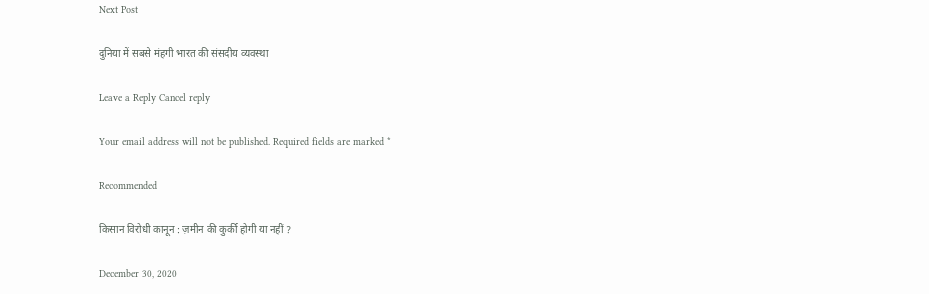Next Post

दुनिया में सबसे मंहगी भारत की संसदीय व्यवस्था

Leave a Reply Cancel reply

Your email address will not be published. Required fields are marked *

Recommended

किसान विरोधी कानून : ज़मीन की कुर्की होगी या नहीं ?

December 30, 2020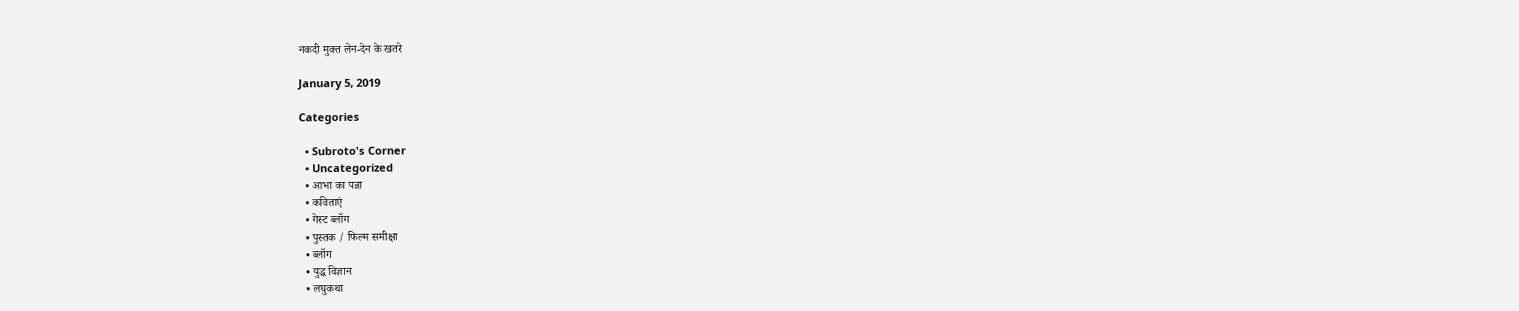नकदी मुक्त लेन-देन के खतरे

January 5, 2019

Categories

  • Subroto's Corner
  • Uncategorized
  • आभा का पन्ना
  • कविताएं
  • गेस्ट ब्लॉग
  • पुस्तक / फिल्म समीक्षा
  • ब्लॉग
  • युद्ध विज्ञान
  • लघुकथा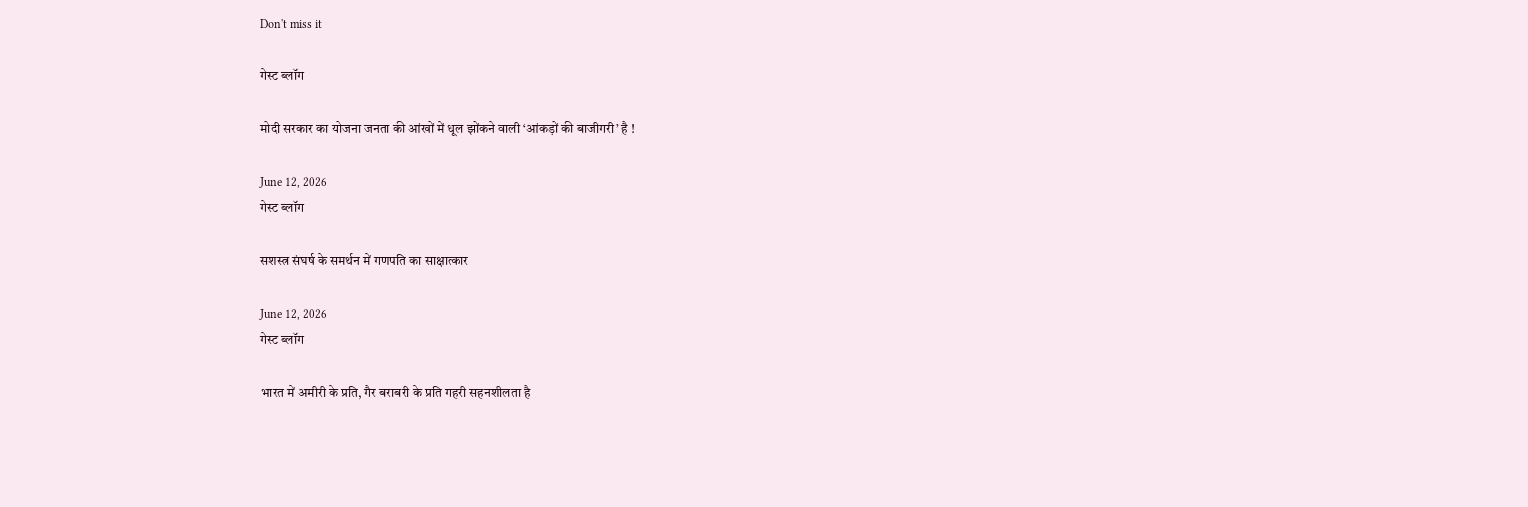Don't miss it

गेस्ट ब्लॉग

मोदी सरकार का योजना जनता की आंखों में धूल झोंकने वाली ‘आंकड़ों की बाजीगरी’ है !

June 12, 2026
गेस्ट ब्लॉग

सशस्त्र संघर्ष के समर्थन में गणपति का साक्षात्कार

June 12, 2026
गेस्ट ब्लॉग

भारत में अमीरी के प्रति, गैर बराबरी के प्रति गहरी सहनशीलता है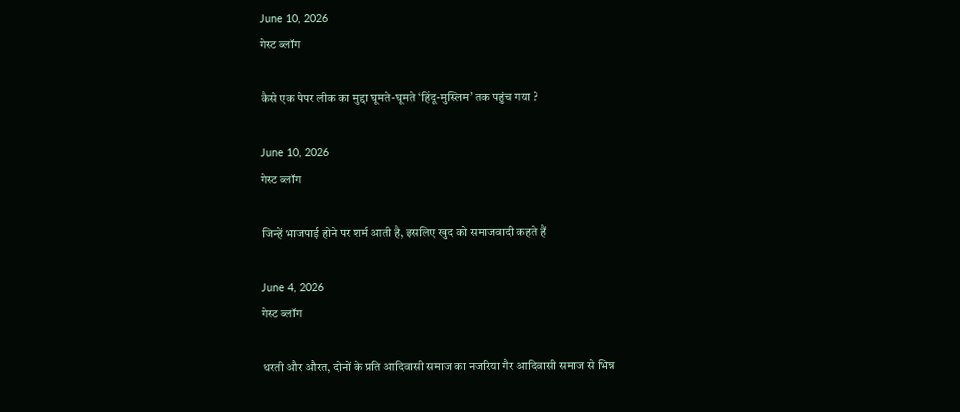June 10, 2026
गेस्ट ब्लॉग

कैसे एक पेपर लीक का मुद्दा घूमते-घूमते ‘हिंदू-मुस्लिम’ तक पहुंच गया ?

June 10, 2026
गेस्ट ब्लॉग

जिन्हें भाजपाई होने पर शर्म आती है, इसलिए खुद को समाजवादी कहते हैं

June 4, 2026
गेस्ट ब्लॉग

धरती और औरत, दोनों के प्रति आदिवासी समाज का नजरिया गैर आदिवासी समाज से भिन्न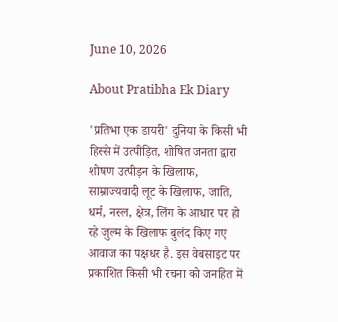June 10, 2026

About Pratibha Ek Diary

'प्रतिभा एक डायरी' दुनिया के किसी भी हिस्से में उत्पीड़ित, शोषित जनता द्वारा शोषण उत्पीड़न के खिलाफ, साम्राज्यवादी लूट के खिलाफ, जाति, धर्म, नस्ल, क्षेत्र, लिंग के आधार पर हो रहे जुल्म के खिलाफ बुलंद किए गए आवाज का पक्षधर है. इस वेबसाइट पर प्रकाशित किसी भी रचना को जनहित में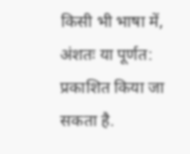किसी भी भाषा में, अंशतः या पूर्णत: प्रकाशित किया जा सकता है.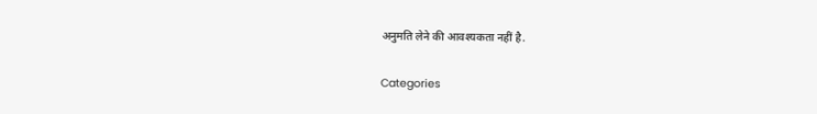अनुमति लेने की आवश्यकता नहीं है.

Categories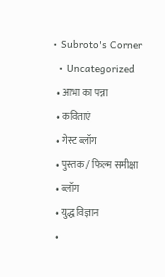• Subroto's Corner
  • Uncategorized
  • आभा का पन्ना
  • कविताएं
  • गेस्ट ब्लॉग
  • पुस्तक / फिल्म समीक्षा
  • ब्लॉग
  • युद्ध विज्ञान
  •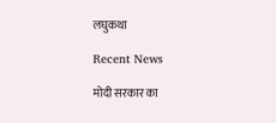लघुकथा

Recent News

मोदी सरकार का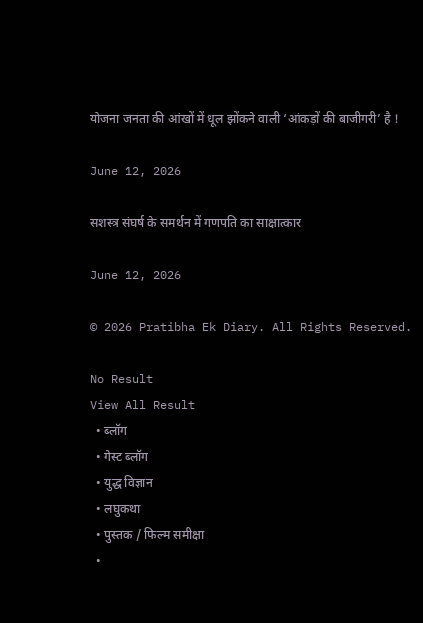योजना जनता की आंखों में धूल झोंकने वाली ‘आंकड़ों की बाजीगरी’ है !

June 12, 2026

सशस्त्र संघर्ष के समर्थन में गणपति का साक्षात्कार

June 12, 2026

© 2026 Pratibha Ek Diary. All Rights Reserved.

No Result
View All Result
  • ब्लॉग
  • गेस्ट ब्लॉग
  • युद्ध विज्ञान
  • लघुकथा
  • पुस्तक / फिल्म समीक्षा
  •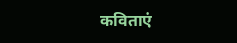कविताएं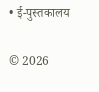• ई-पुस्तकालय

© 2026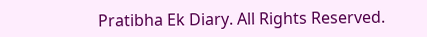Pratibha Ek Diary. All Rights Reserved.